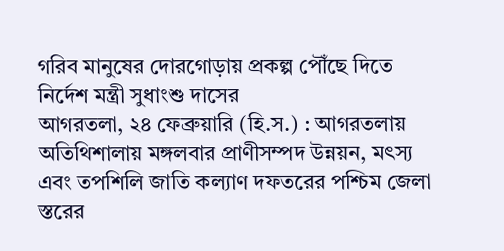গরিব মানুষের দোরগোড়ায় প্রকল্প পৌঁছে দিতে নির্দেশ মন্ত্রী সুধাংশু দাসের
আগরতলা, ২৪ ফেব্রুয়ারি (হি.স.) : আগরতলায় অতিথিশালায় মঙ্গলবার প্রাণীসম্পদ উন্নয়ন, মৎস্য এবং তপশিলি জাতি কল্যাণ দফতরের পশ্চিম জেলা স্তরের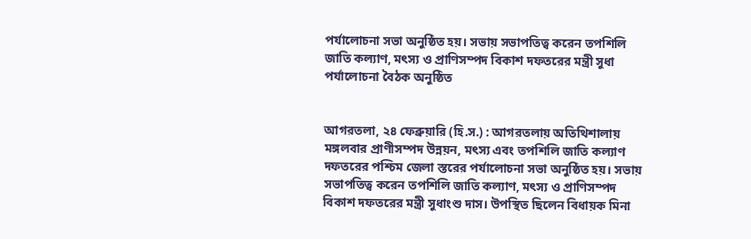পর্যালোচনা সভা অনুষ্ঠিত হয়। সভায় সভাপতিত্ব করেন তপশিলি জাতি কল্যাণ, মৎস্য ও প্রাণিসম্পদ বিকাশ দফতরের মন্ত্রী সুধা
পর্যালোচনা বৈঠক অনুষ্ঠিত


আগরতলা, ২৪ ফেব্রুয়ারি (হি.স.) : আগরতলায় অতিথিশালায় মঙ্গলবার প্রাণীসম্পদ উন্নয়ন, মৎস্য এবং তপশিলি জাতি কল্যাণ দফতরের পশ্চিম জেলা স্তরের পর্যালোচনা সভা অনুষ্ঠিত হয়। সভায় সভাপতিত্ব করেন তপশিলি জাতি কল্যাণ, মৎস্য ও প্রাণিসম্পদ বিকাশ দফতরের মন্ত্রী সুধাংশু দাস। উপস্থিত ছিলেন বিধায়ক মিনা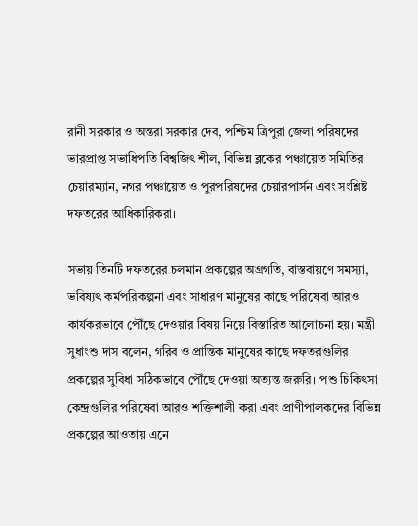রানী সরকার ও অন্তরা সরকার দেব, পশ্চিম ত্রিপুরা জেলা পরিষদের ভারপ্রাপ্ত সভাধিপতি বিশ্বজিৎ শীল, বিভিন্ন ব্লকের পঞ্চায়েত সমিতির চেয়ারম্যান, নগর পঞ্চায়েত ও পুরপরিষদের চেয়ারপার্সন এবং সংশ্লিষ্ট দফতরের আধিকারিকরা।

সভায় তিনটি দফতরের চলমান প্রকল্পের অগ্রগতি, বাস্তবায়ণে সমস্যা, ভবিষ্যৎ কর্মপরিকল্পনা এবং সাধারণ মানুষের কাছে পরিষেবা আরও কার্যকরভাবে পৌঁছে দেওয়ার বিষয় নিয়ে বিস্তারিত আলোচনা হয়। মন্ত্রী সুধাংশু দাস বলেন, গরিব ও প্রান্তিক মানুষের কাছে দফতরগুলির প্রকল্পের সুবিধা সঠিকভাবে পৌঁছে দেওয়া অত্যন্ত জরুরি। পশু চিকিৎসা কেন্দ্রগুলির পরিষেবা আরও শক্তিশালী করা এবং প্রাণীপালকদের বিভিন্ন প্রকল্পের আওতায় এনে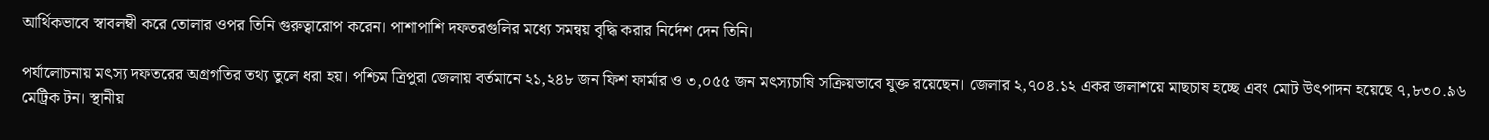আর্থিকভাবে স্বাবলম্বী করে তোলার ওপর তিনি গুরুত্বারোপ করেন। পাশাপাশি দফতরগুলির মধ্যে সমন্বয় বৃদ্ধি করার নির্দেশ দেন তিনি।

পর্যালোচনায় মৎস্য দফতরের অগ্রগতির তথ্য তুলে ধরা হয়। পশ্চিম ত্রিপুরা জেলায় বর্তমানে ২১,২৪৮ জন ফিশ ফার্মার ও ৩,০৫৫ জন মৎস্যচাষি সক্রিয়ভাবে যুক্ত রয়েছেন। জেলার ২,৭০৪.১২ একর জলাশয়ে মাছচাষ হচ্ছে এবং মোট উৎপাদন হয়েছে ৭,৮৩০.৯৬ মেট্রিক টন। স্থানীয়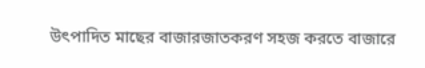উৎপাদিত মাছের বাজারজাতকরণ সহজ করতে বাজারে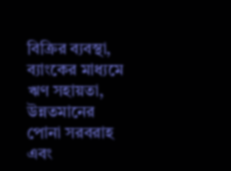বিক্রির ব্যবস্থা, ব্যাংকের মাধ্যমে ঋণ সহায়তা, উন্নতমানের পোনা সরবরাহ এবং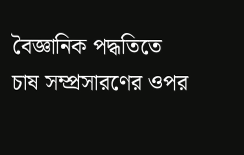বৈজ্ঞানিক পদ্ধতিতে চাষ সম্প্রসারণের ওপর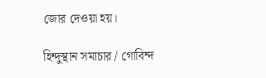জোর দেওয়া হয়।

হিন্দুস্থান সমাচার / গোবিন্দ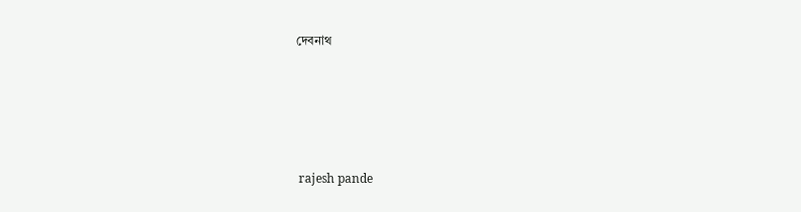দেবনাথ






 rajesh pande